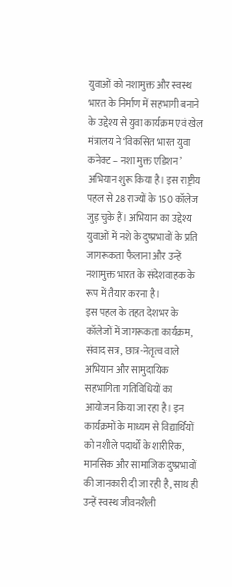युवाओं को नशामुक्त और स्वस्थ भारत के निर्माण में सहभागी बनाने के उद्देश्य से युवा कार्यक्रम एवं खेल मंत्रालय ने ‘विकसित भारत युवा कनेक्ट – नशा मुक्त एडिशन’ अभियान शुरू किया है। इस राष्ट्रीय पहल से 28 राज्यों के 150 कॉलेज जुड़ चुके हैं। अभियान का उद्देश्य युवाओं में नशे के दुष्प्रभावों के प्रति जागरूकता फैलाना और उन्हें नशामुक्त भारत के संदेशवाहक के रूप में तैयार करना है।
इस पहल के तहत देशभर के कॉलेजों में जागरूकता कार्यक्रम, संवाद सत्र, छात्र-नेतृत्व वाले अभियान और सामुदायिक सहभागिता गतिविधियों का आयोजन किया जा रहा है। इन कार्यक्रमों के माध्यम से विद्यार्थियों को नशीले पदार्थों के शारीरिक, मानसिक और सामाजिक दुष्प्रभावों की जानकारी दी जा रही है, साथ ही उन्हें स्वस्थ जीवनशैली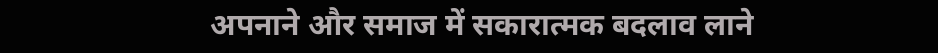अपनाने और समाज में सकारात्मक बदलाव लाने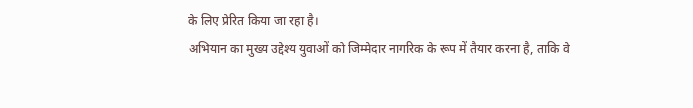के लिए प्रेरित किया जा रहा है।
अभियान का मुख्य उद्देश्य युवाओं को जिम्मेदार नागरिक के रूप में तैयार करना है, ताकि वे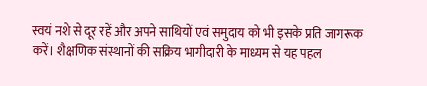स्वयं नशे से दूर रहें और अपने साथियों एवं समुदाय को भी इसके प्रति जागरूक करें। शैक्षणिक संस्थानों की सक्रिय भागीदारी के माध्यम से यह पहल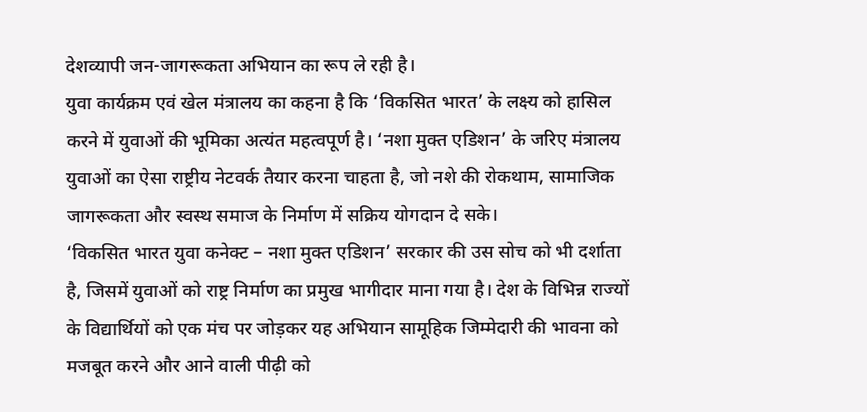देशव्यापी जन-जागरूकता अभियान का रूप ले रही है।
युवा कार्यक्रम एवं खेल मंत्रालय का कहना है कि ‘विकसित भारत’ के लक्ष्य को हासिल करने में युवाओं की भूमिका अत्यंत महत्वपूर्ण है। ‘नशा मुक्त एडिशन’ के जरिए मंत्रालय युवाओं का ऐसा राष्ट्रीय नेटवर्क तैयार करना चाहता है, जो नशे की रोकथाम, सामाजिक जागरूकता और स्वस्थ समाज के निर्माण में सक्रिय योगदान दे सके।
‘विकसित भारत युवा कनेक्ट – नशा मुक्त एडिशन’ सरकार की उस सोच को भी दर्शाता है, जिसमें युवाओं को राष्ट्र निर्माण का प्रमुख भागीदार माना गया है। देश के विभिन्न राज्यों के विद्यार्थियों को एक मंच पर जोड़कर यह अभियान सामूहिक जिम्मेदारी की भावना को मजबूत करने और आने वाली पीढ़ी को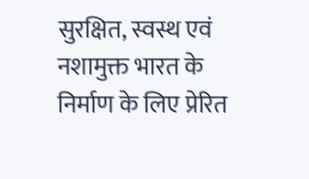सुरक्षित, स्वस्थ एवं नशामुक्त भारत के निर्माण के लिए प्रेरित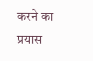करने का प्रयास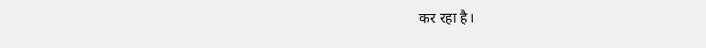कर रहा है।